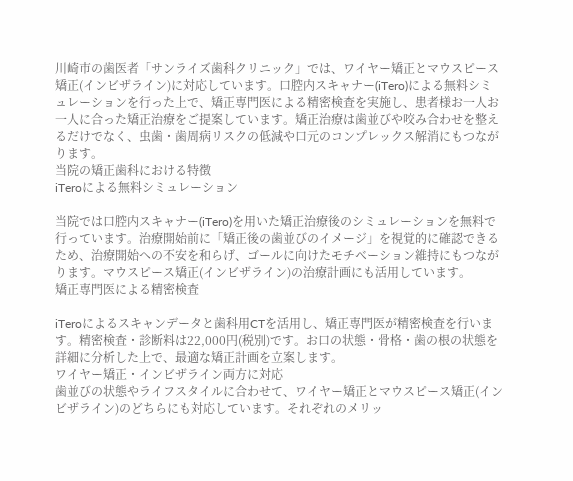川崎市の歯医者「サンライズ歯科クリニック」では、ワイヤー矯正とマウスピース矯正(インビザライン)に対応しています。口腔内スキャナー(iTero)による無料シミュレーションを行った上で、矯正専門医による精密検査を実施し、患者様お一人お一人に合った矯正治療をご提案しています。矯正治療は歯並びや咬み合わせを整えるだけでなく、虫歯・歯周病リスクの低減や口元のコンプレックス解消にもつながります。
当院の矯正歯科における特徴
iTeroによる無料シミュレーション

当院では口腔内スキャナー(iTero)を用いた矯正治療後のシミュレーションを無料で行っています。治療開始前に「矯正後の歯並びのイメージ」を視覚的に確認できるため、治療開始への不安を和らげ、ゴールに向けたモチベーション維持にもつながります。マウスピース矯正(インビザライン)の治療計画にも活用しています。
矯正専門医による精密検査

iTeroによるスキャンデータと歯科用CTを活用し、矯正専門医が精密検査を行います。精密検査・診断料は22,000円(税別)です。お口の状態・骨格・歯の根の状態を詳細に分析した上で、最適な矯正計画を立案します。
ワイヤー矯正・インビザライン両方に対応
歯並びの状態やライフスタイルに合わせて、ワイヤー矯正とマウスピース矯正(インビザライン)のどちらにも対応しています。それぞれのメリッ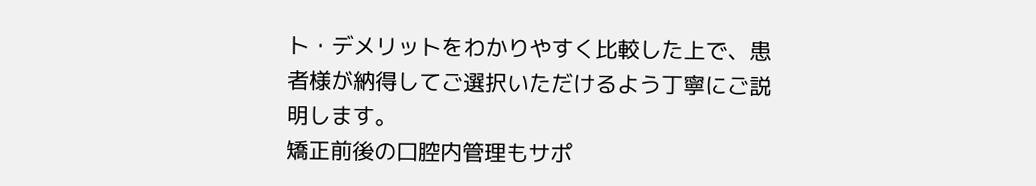ト・デメリットをわかりやすく比較した上で、患者様が納得してご選択いただけるよう丁寧にご説明します。
矯正前後の口腔内管理もサポ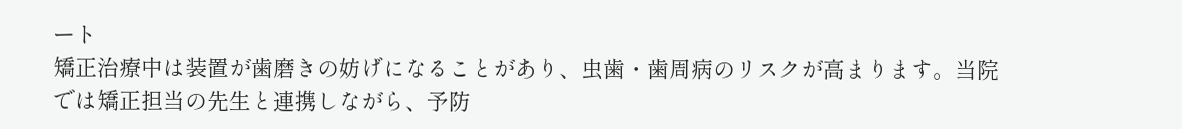ート
矯正治療中は装置が歯磨きの妨げになることがあり、虫歯・歯周病のリスクが高まります。当院では矯正担当の先生と連携しながら、予防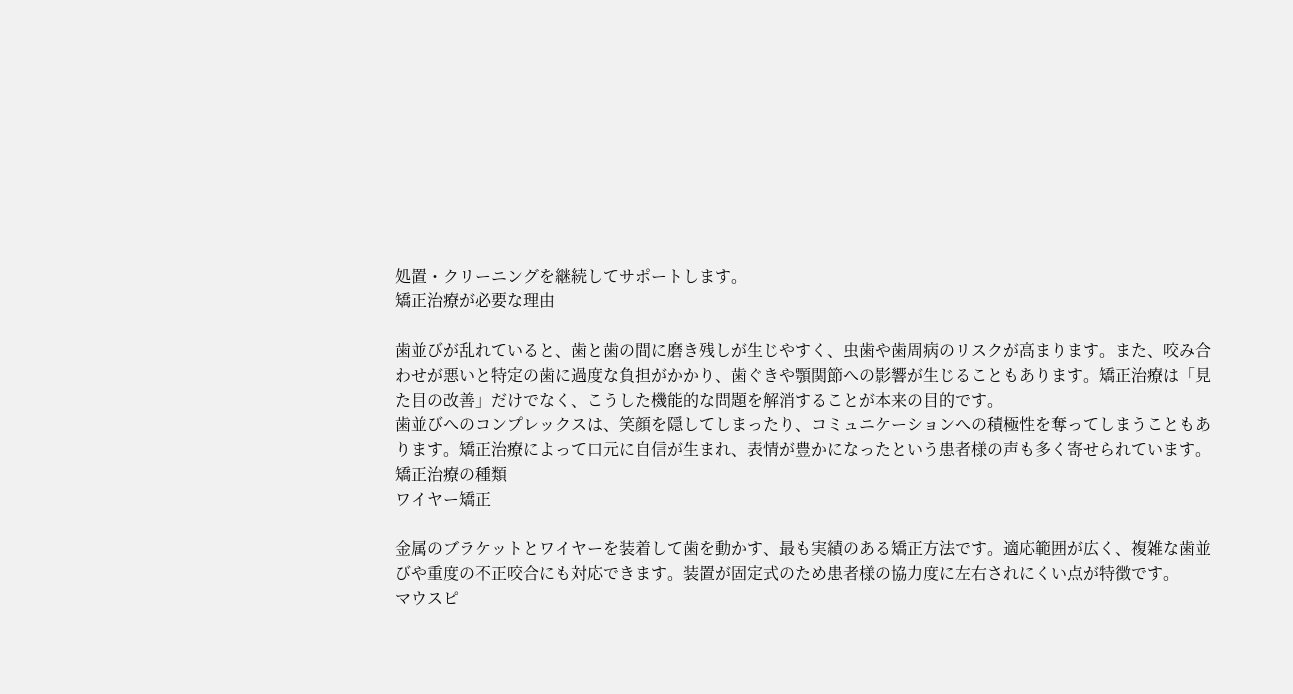処置・クリーニングを継続してサポートします。
矯正治療が必要な理由

歯並びが乱れていると、歯と歯の間に磨き残しが生じやすく、虫歯や歯周病のリスクが高まります。また、咬み合わせが悪いと特定の歯に過度な負担がかかり、歯ぐきや顎関節への影響が生じることもあります。矯正治療は「見た目の改善」だけでなく、こうした機能的な問題を解消することが本来の目的です。
歯並びへのコンプレックスは、笑顔を隠してしまったり、コミュニケーションへの積極性を奪ってしまうこともあります。矯正治療によって口元に自信が生まれ、表情が豊かになったという患者様の声も多く寄せられています。
矯正治療の種類
ワイヤー矯正

金属のブラケットとワイヤーを装着して歯を動かす、最も実績のある矯正方法です。適応範囲が広く、複雑な歯並びや重度の不正咬合にも対応できます。装置が固定式のため患者様の協力度に左右されにくい点が特徴です。
マウスピ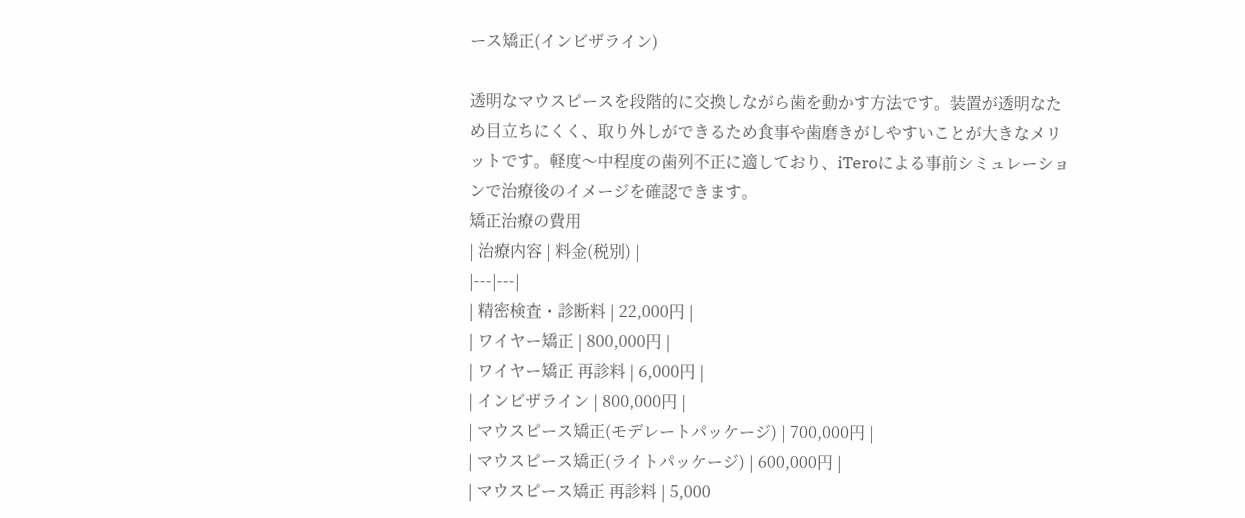ース矯正(インビザライン)

透明なマウスピースを段階的に交換しながら歯を動かす方法です。装置が透明なため目立ちにくく、取り外しができるため食事や歯磨きがしやすいことが大きなメリットです。軽度〜中程度の歯列不正に適しており、iTeroによる事前シミュレーションで治療後のイメージを確認できます。
矯正治療の費用
| 治療内容 | 料金(税別) |
|---|---|
| 精密検査・診断料 | 22,000円 |
| ワイヤー矯正 | 800,000円 |
| ワイヤー矯正 再診料 | 6,000円 |
| インビザライン | 800,000円 |
| マウスピース矯正(モデレートパッケージ) | 700,000円 |
| マウスピース矯正(ライトパッケージ) | 600,000円 |
| マウスピース矯正 再診料 | 5,000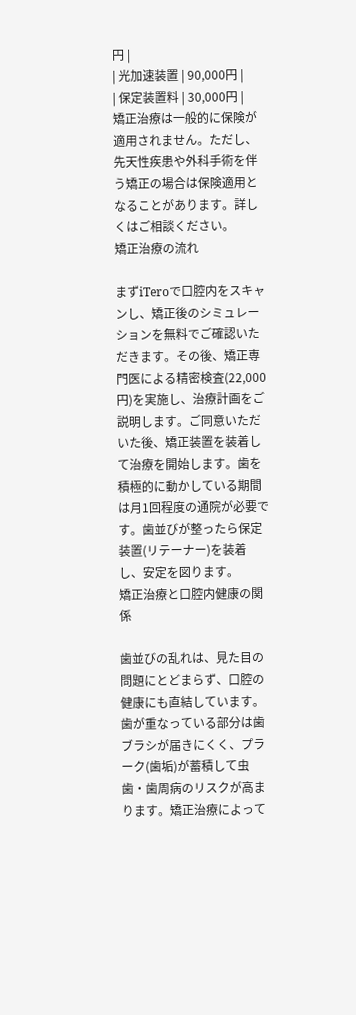円 |
| 光加速装置 | 90,000円 |
| 保定装置料 | 30,000円 |
矯正治療は一般的に保険が適用されません。ただし、先天性疾患や外科手術を伴う矯正の場合は保険適用となることがあります。詳しくはご相談ください。
矯正治療の流れ

まずiTeroで口腔内をスキャンし、矯正後のシミュレーションを無料でご確認いただきます。その後、矯正専門医による精密検査(22,000円)を実施し、治療計画をご説明します。ご同意いただいた後、矯正装置を装着して治療を開始します。歯を積極的に動かしている期間は月1回程度の通院が必要です。歯並びが整ったら保定装置(リテーナー)を装着し、安定を図ります。
矯正治療と口腔内健康の関係

歯並びの乱れは、見た目の問題にとどまらず、口腔の健康にも直結しています。歯が重なっている部分は歯ブラシが届きにくく、プラーク(歯垢)が蓄積して虫歯・歯周病のリスクが高まります。矯正治療によって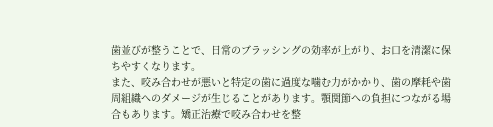歯並びが整うことで、日常のブラッシングの効率が上がり、お口を清潔に保ちやすくなります。
また、咬み合わせが悪いと特定の歯に過度な噛む力がかかり、歯の摩耗や歯周組織へのダメージが生じることがあります。顎関節への負担につながる場合もあります。矯正治療で咬み合わせを整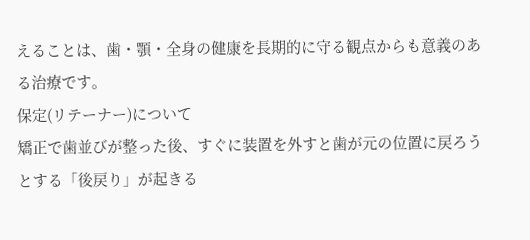えることは、歯・顎・全身の健康を長期的に守る観点からも意義のある治療です。
保定(リテーナー)について
矯正で歯並びが整った後、すぐに装置を外すと歯が元の位置に戻ろうとする「後戻り」が起きる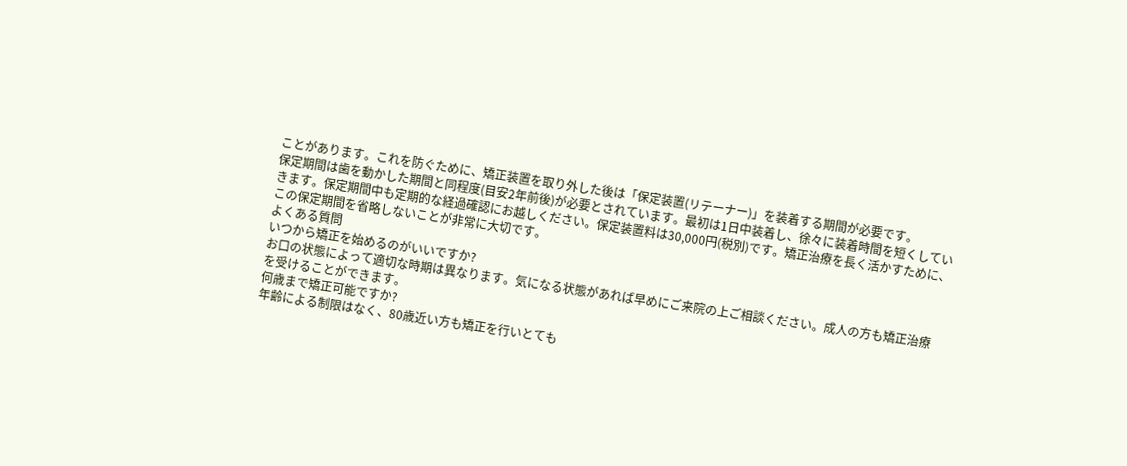ことがあります。これを防ぐために、矯正装置を取り外した後は「保定装置(リテーナー)」を装着する期間が必要です。
保定期間は歯を動かした期間と同程度(目安2年前後)が必要とされています。最初は1日中装着し、徐々に装着時間を短くしていきます。保定期間中も定期的な経過確認にお越しください。保定装置料は30,000円(税別)です。矯正治療を長く活かすために、この保定期間を省略しないことが非常に大切です。
よくある質問
いつから矯正を始めるのがいいですか?
お口の状態によって適切な時期は異なります。気になる状態があれば早めにご来院の上ご相談ください。成人の方も矯正治療を受けることができます。
何歳まで矯正可能ですか?
年齢による制限はなく、80歳近い方も矯正を行いとても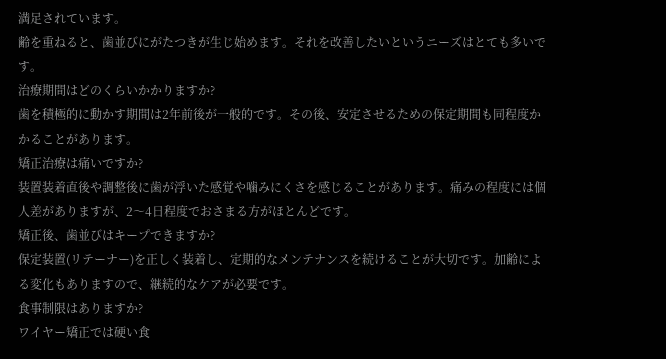満足されています。
齢を重ねると、歯並びにがたつきが生じ始めます。それを改善したいというニーズはとても多いです。
治療期間はどのくらいかかりますか?
歯を積極的に動かす期間は2年前後が一般的です。その後、安定させるための保定期間も同程度かかることがあります。
矯正治療は痛いですか?
装置装着直後や調整後に歯が浮いた感覚や噛みにくさを感じることがあります。痛みの程度には個人差がありますが、2〜4日程度でおさまる方がほとんどです。
矯正後、歯並びはキープできますか?
保定装置(リテーナー)を正しく装着し、定期的なメンテナンスを続けることが大切です。加齢による変化もありますので、継続的なケアが必要です。
食事制限はありますか?
ワイヤー矯正では硬い食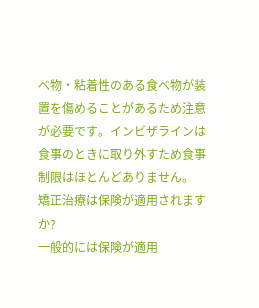べ物・粘着性のある食べ物が装置を傷めることがあるため注意が必要です。インビザラインは食事のときに取り外すため食事制限はほとんどありません。
矯正治療は保険が適用されますか?
一般的には保険が適用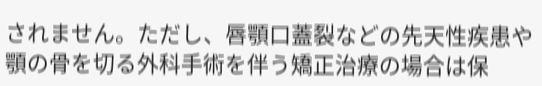されません。ただし、唇顎口蓋裂などの先天性疾患や顎の骨を切る外科手術を伴う矯正治療の場合は保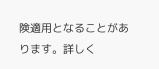険適用となることがあります。詳しく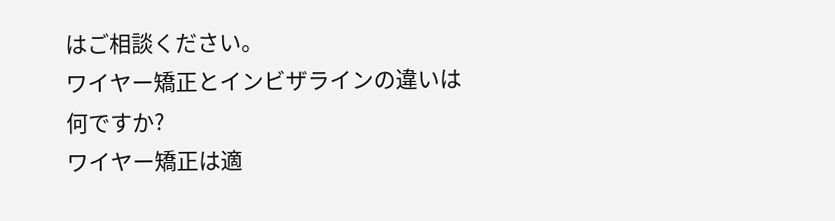はご相談ください。
ワイヤー矯正とインビザラインの違いは何ですか?
ワイヤー矯正は適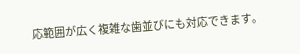応範囲が広く複雑な歯並びにも対応できます。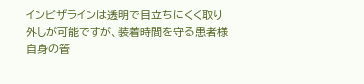インビザラインは透明で目立ちにくく取り外しが可能ですが、装着時間を守る患者様自身の管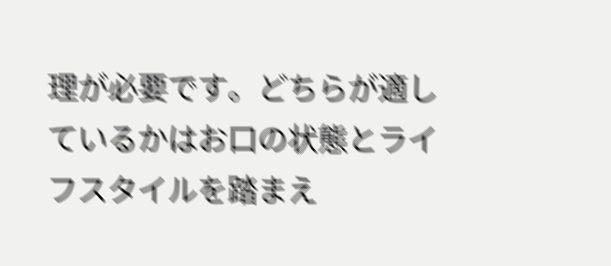理が必要です。どちらが適しているかはお口の状態とライフスタイルを踏まえ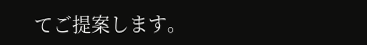てご提案します。